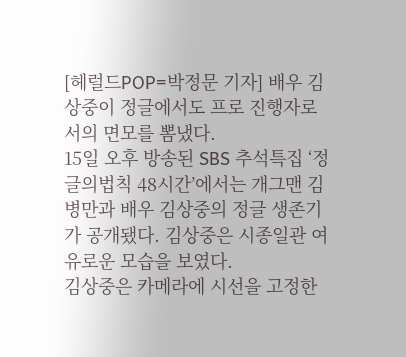[헤럴드POP=박정문 기자] 배우 김상중이 정글에서도 프로 진행자로서의 면모를 뽐냈다.
15일 오후 방송된 SBS 추석특집 ‘정글의법칙 48시간’에서는 개그맨 김병만과 배우 김상중의 정글 생존기가 공개됐다. 김상중은 시종일관 여유로운 모습을 보였다.
김상중은 카메라에 시선을 고정한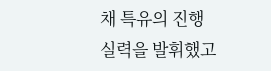채 특유의 진행 실력을 발휘했고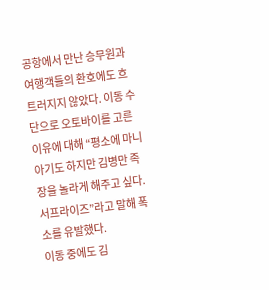공항에서 만난 승무원과 여행객들의 환호에도 흐트러지지 않았다. 이동 수단으로 오토바이를 고른 이유에 대해 “평소에 마니아기도 하지만 김병만 족장을 놀라게 해주고 싶다. 서프라이즈”라고 말해 폭소를 유발했다.
이동 중에도 김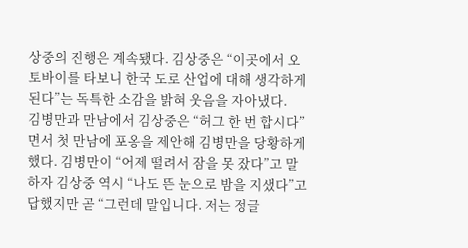상중의 진행은 계속됐다. 김상중은 “이곳에서 오토바이를 타보니 한국 도로 산업에 대해 생각하게 된다”는 독특한 소감을 밝혀 웃음을 자아냈다.
김병만과 만남에서 김상중은 “허그 한 번 합시다”면서 첫 만남에 포옹을 제안해 김병만을 당황하게 했다. 김병만이 “어제 떨려서 잠을 못 잤다”고 말하자 김상중 역시 “나도 뜬 눈으로 밤을 지샜다”고 답했지만 곧 “그런데 말입니다. 저는 정글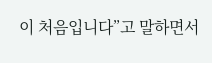이 처음입니다”고 말하면서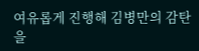여유롭게 진행해 김병만의 감탄을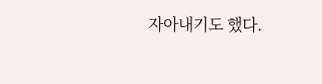자아내기도 했다.